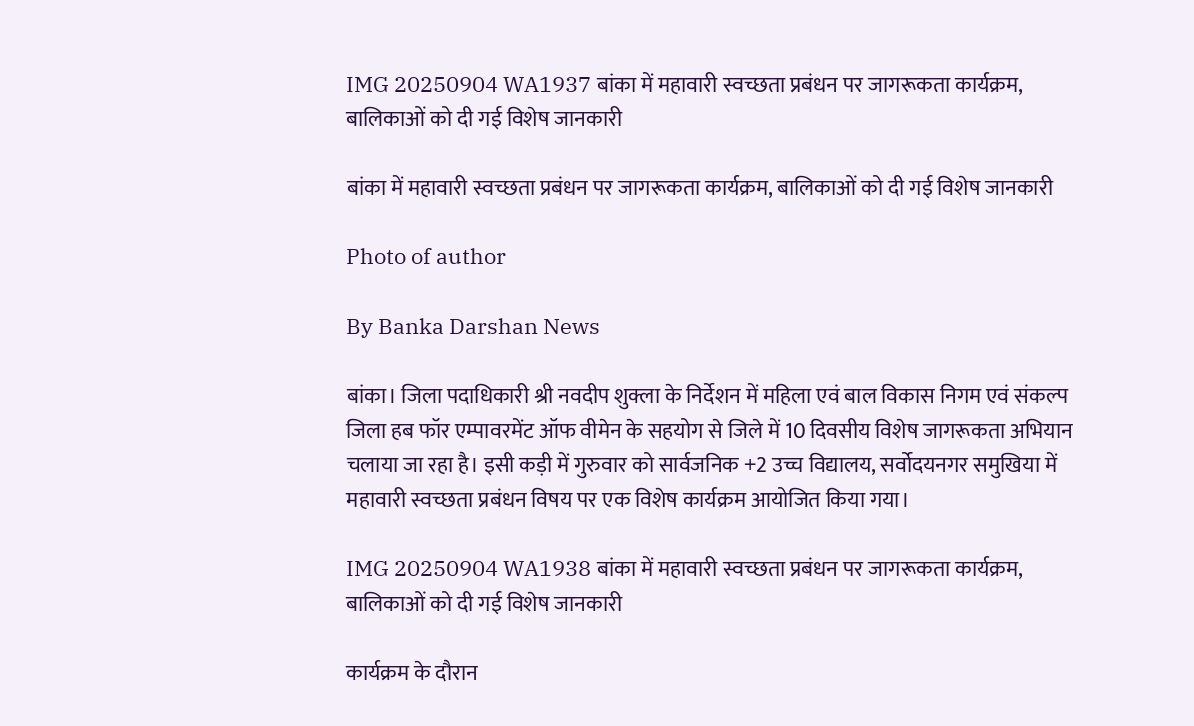IMG 20250904 WA1937 बांका में महावारी स्वच्छता प्रबंधन पर जागरूकता कार्यक्रम, बालिकाओं को दी गई विशेष जानकारी

बांका में महावारी स्वच्छता प्रबंधन पर जागरूकता कार्यक्रम, बालिकाओं को दी गई विशेष जानकारी

Photo of author

By Banka Darshan News

बांका। जिला पदाधिकारी श्री नवदीप शुक्ला के निर्देशन में महिला एवं बाल विकास निगम एवं संकल्प जिला हब फॉर एम्पावरमेंट ऑफ वीमेन के सहयोग से जिले में 10 दिवसीय विशेष जागरूकता अभियान चलाया जा रहा है। इसी कड़ी में गुरुवार को सार्वजनिक +2 उच्च विद्यालय, सर्वोदयनगर समुखिया में महावारी स्वच्छता प्रबंधन विषय पर एक विशेष कार्यक्रम आयोजित किया गया।

IMG 20250904 WA1938 बांका में महावारी स्वच्छता प्रबंधन पर जागरूकता कार्यक्रम, बालिकाओं को दी गई विशेष जानकारी

कार्यक्रम के दौरान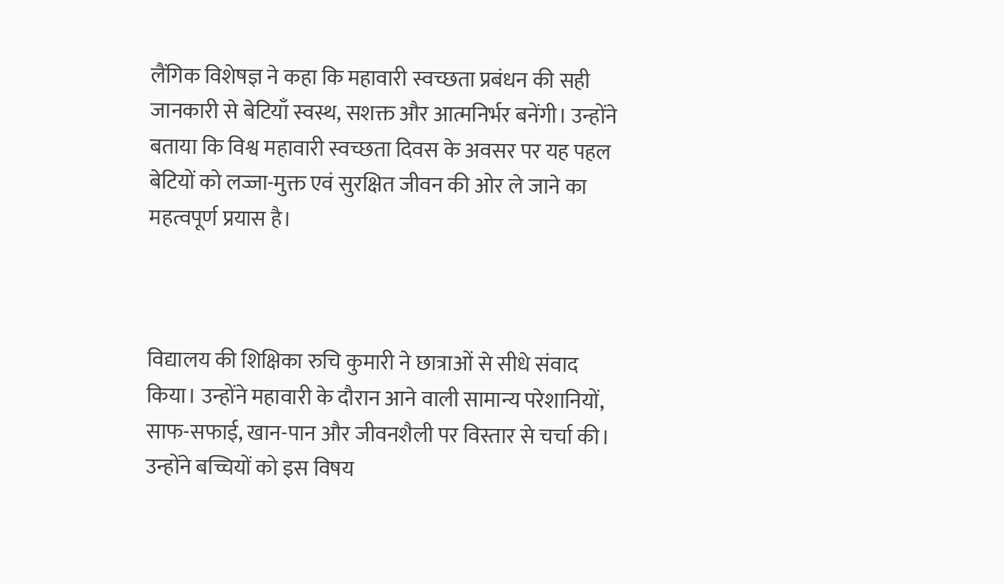लैंगिक विशेषज्ञ ने कहा कि महावारी स्वच्छता प्रबंधन की सही जानकारी से बेटियाँ स्वस्थ, सशक्त और आत्मनिर्भर बनेंगी। उन्होंने बताया कि विश्व महावारी स्वच्छता दिवस के अवसर पर यह पहल बेटियों को लज्जा-मुक्त एवं सुरक्षित जीवन की ओर ले जाने का महत्वपूर्ण प्रयास है।



विद्यालय की शिक्षिका रुचि कुमारी ने छात्राओं से सीधे संवाद किया। उन्होंने महावारी के दौरान आने वाली सामान्य परेशानियों, साफ-सफाई, खान-पान और जीवनशैली पर विस्तार से चर्चा की। उन्होंने बच्चियों को इस विषय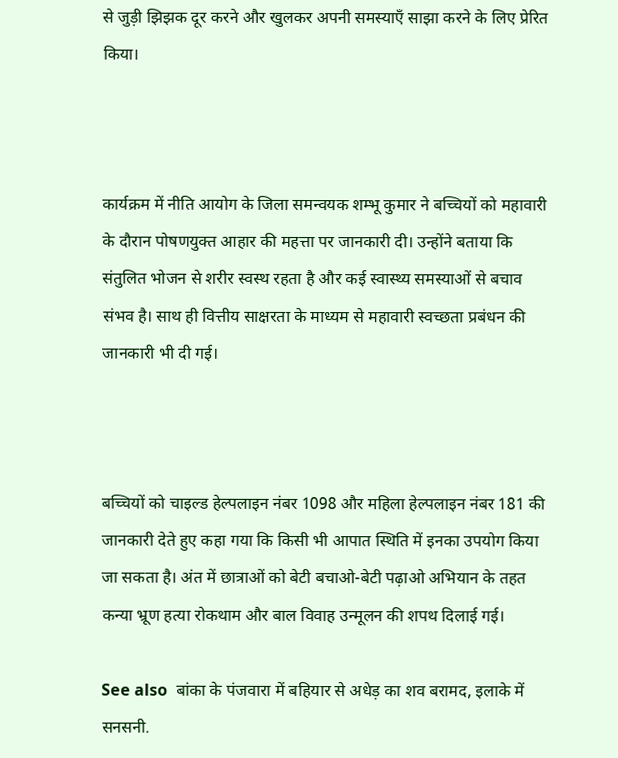से जुड़ी झिझक दूर करने और खुलकर अपनी समस्याएँ साझा करने के लिए प्रेरित किया।



कार्यक्रम में नीति आयोग के जिला समन्वयक शम्भू कुमार ने बच्चियों को महावारी के दौरान पोषणयुक्त आहार की महत्ता पर जानकारी दी। उन्होंने बताया कि संतुलित भोजन से शरीर स्वस्थ रहता है और कई स्वास्थ्य समस्याओं से बचाव संभव है। साथ ही वित्तीय साक्षरता के माध्यम से महावारी स्वच्छता प्रबंधन की जानकारी भी दी गई।



बच्चियों को चाइल्ड हेल्पलाइन नंबर 1098 और महिला हेल्पलाइन नंबर 181 की जानकारी देते हुए कहा गया कि किसी भी आपात स्थिति में इनका उपयोग किया जा सकता है। अंत में छात्राओं को बेटी बचाओ-बेटी पढ़ाओ अभियान के तहत कन्या भ्रूण हत्या रोकथाम और बाल विवाह उन्मूलन की शपथ दिलाई गई।

See also  बांका के पंजवारा में बहियार से अधेड़ का शव बरामद, इलाके में सनसनी.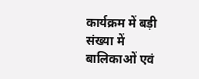कार्यक्रम में बड़ी संख्या में बालिकाओं एवं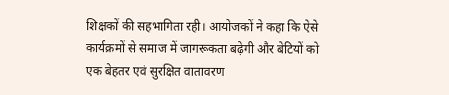शिक्षकों की सहभागिता रही। आयोजकों ने कहा कि ऐसे कार्यक्रमों से समाज में जागरूकता बढ़ेगी और बेटियों को एक बेहतर एवं सुरक्षित वातावरण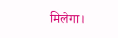मिलेगा।